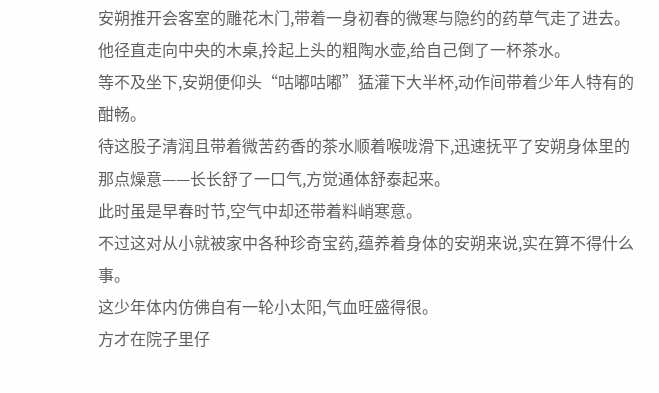安朔推开会客室的雕花木门,带着一身初春的微寒与隐约的药草气走了进去。
他径直走向中央的木桌,拎起上头的粗陶水壶,给自己倒了一杯茶水。
等不及坐下,安朔便仰头“咕嘟咕嘟”猛灌下大半杯,动作间带着少年人特有的酣畅。
待这股子清润且带着微苦药香的茶水顺着喉咙滑下,迅速抚平了安朔身体里的那点燥意——长长舒了一口气,方觉通体舒泰起来。
此时虽是早春时节,空气中却还带着料峭寒意。
不过这对从小就被家中各种珍奇宝药,蕴养着身体的安朔来说,实在算不得什么事。
这少年体内仿佛自有一轮小太阳,气血旺盛得很。
方才在院子里仔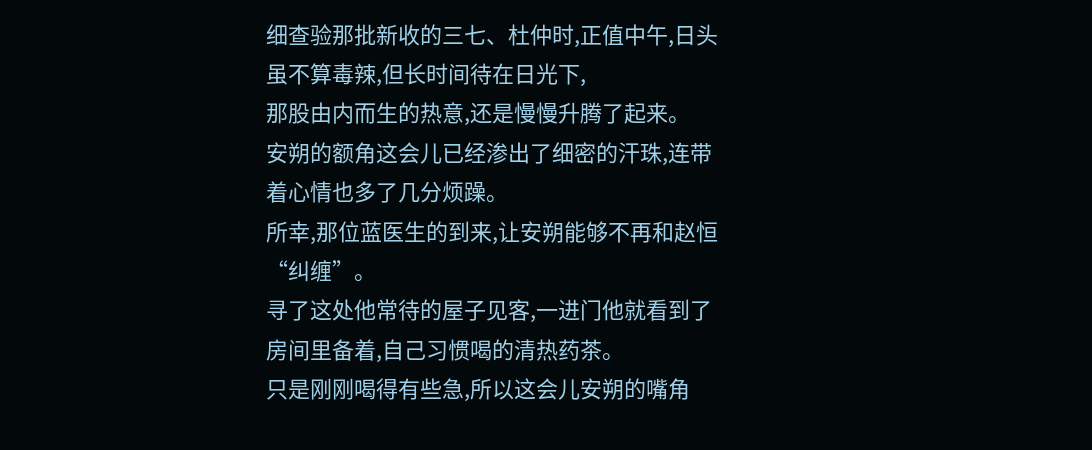细查验那批新收的三七、杜仲时,正值中午,日头虽不算毒辣,但长时间待在日光下,
那股由内而生的热意,还是慢慢升腾了起来。
安朔的额角这会儿已经渗出了细密的汗珠,连带着心情也多了几分烦躁。
所幸,那位蓝医生的到来,让安朔能够不再和赵恒“纠缠”。
寻了这处他常待的屋子见客,一进门他就看到了房间里备着,自己习惯喝的清热药茶。
只是刚刚喝得有些急,所以这会儿安朔的嘴角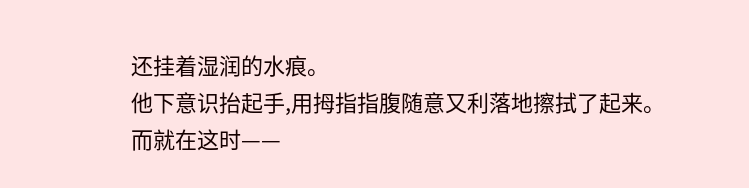还挂着湿润的水痕。
他下意识抬起手,用拇指指腹随意又利落地擦拭了起来。
而就在这时——